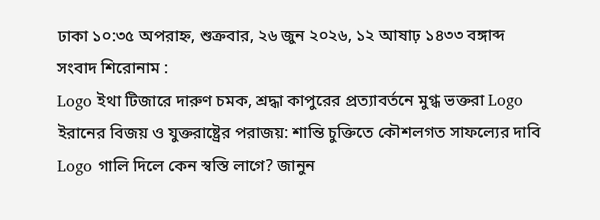ঢাকা ১০:৩৫ অপরাহ্ন, শুক্রবার, ২৬ জুন ২০২৬, ১২ আষাঢ় ১৪৩৩ বঙ্গাব্দ
সংবাদ শিরোনাম :
Logo ইথা টিজারে দারুণ চমক, শ্রদ্ধা কাপুরের প্রত্যাবর্তনে মুগ্ধ ভক্তরা Logo ইরানের বিজয় ও যুক্তরাষ্ট্রের পরাজয়: শান্তি চুক্তিতে কৌশলগত সাফল্যের দাবি Logo গালি দিলে কেন স্বস্তি লাগে? জানুন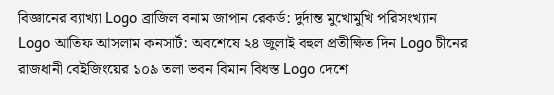বিজ্ঞানের ব্যাখ্যা Logo ব্রাজিল বনাম জাপান রেকর্ড: দুর্দান্ত মুখোমুখি পরিসংখ্যান Logo আতিফ আসলাম কনসার্ট: অবশেষে ২৪ জুলাই বহুল প্রতীক্ষিত দিন Logo চীনের রাজধানী বেইজিংয়ের ১০৯ তলা ভবন বিমান বিধস্ত Logo দেশে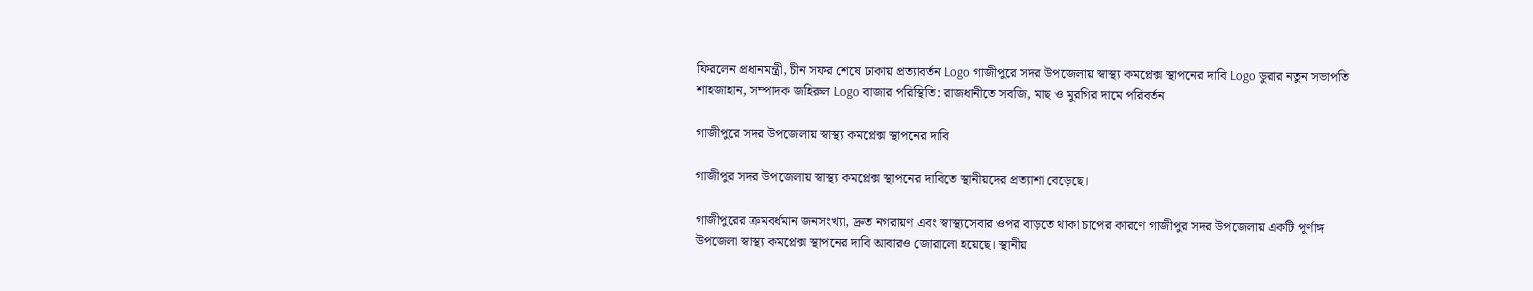ফিরলেন প্রধানমন্ত্রী, চীন সফর শেষে ঢাকায় প্রত্যাবর্তন Logo গাজীপুরে সদর উপজেলায় স্বাস্থ্য কমপ্লেক্স স্থাপনের দাবি Logo ডুরার নতুন সভাপতি শাহজাহান, সম্পাদক জহিরুল Logo বাজার পরিস্থিতি: রাজধানীতে সবজি, মাছ ও মুরগির দামে পরিবর্তন

গাজীপুরে সদর উপজেলায় স্বাস্থ্য কমপ্লেক্স স্থাপনের দাবি

গাজীপুর সদর উপজেলায় স্বাস্থ্য কমপ্লেক্স স্থাপনের দাবিতে স্থানীয়দের প্রত্যাশা বেড়েছে।

গাজীপুরের ক্রমবর্ধমান জনসংখ্যা, দ্রুত নগরায়ণ এবং স্বাস্থ্যসেবার ওপর বাড়তে থাকা চাপের কারণে গাজীপুর সদর উপজেলায় একটি পূর্ণাঙ্গ উপজেলা স্বাস্থ্য কমপ্লেক্স স্থাপনের দাবি আবারও জোরালো হয়েছে। স্থানীয়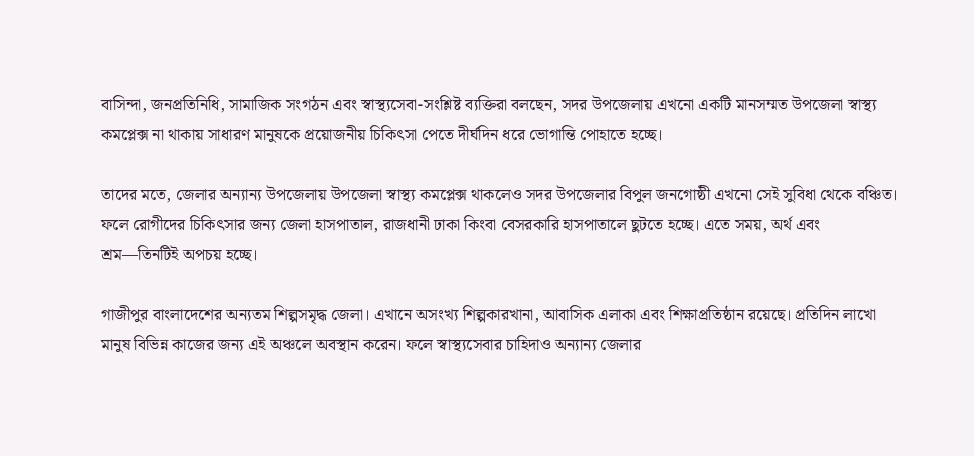বাসিন্দা, জনপ্রতিনিধি, সামাজিক সংগঠন এবং স্বাস্থ্যসেবা-সংশ্লিষ্ট ব্যক্তিরা বলছেন, সদর উপজেলায় এখনো একটি মানসম্মত উপজেলা স্বাস্থ্য কমপ্লেক্স না থাকায় সাধারণ মানুষকে প্রয়োজনীয় চিকিৎসা পেতে দীর্ঘদিন ধরে ভোগান্তি পোহাতে হচ্ছে।

তাদের মতে, জেলার অন্যান্য উপজেলায় উপজেলা স্বাস্থ্য কমপ্লেক্স থাকলেও সদর উপজেলার বিপুল জনগোষ্ঠী এখনো সেই সুবিধা থেকে বঞ্চিত। ফলে রোগীদের চিকিৎসার জন্য জেলা হাসপাতাল, রাজধানী ঢাকা কিংবা বেসরকারি হাসপাতালে ছুটতে হচ্ছে। এতে সময়, অর্থ এবং শ্রম—তিনটিই অপচয় হচ্ছে।

গাজীপুর বাংলাদেশের অন্যতম শিল্পসমৃদ্ধ জেলা। এখানে অসংখ্য শিল্পকারখানা, আবাসিক এলাকা এবং শিক্ষাপ্রতিষ্ঠান রয়েছে। প্রতিদিন লাখো মানুষ বিভিন্ন কাজের জন্য এই অঞ্চলে অবস্থান করেন। ফলে স্বাস্থ্যসেবার চাহিদাও অন্যান্য জেলার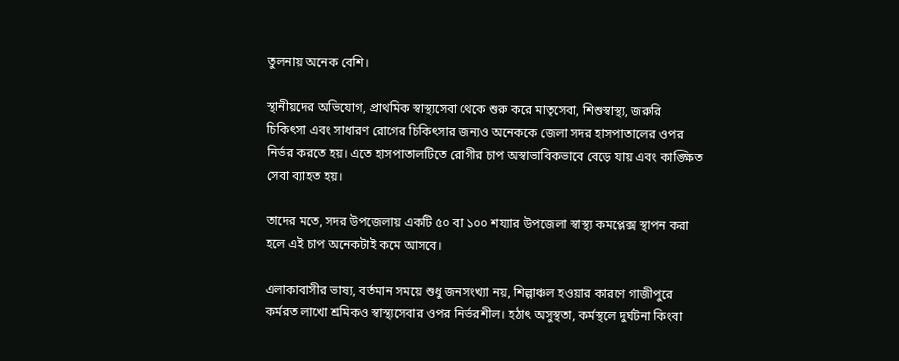তুলনায় অনেক বেশি।

স্থানীয়দের অভিযোগ, প্রাথমিক স্বাস্থ্যসেবা থেকে শুরু করে মাতৃসেবা, শিশুস্বাস্থ্য, জরুরি চিকিৎসা এবং সাধারণ রোগের চিকিৎসার জন্যও অনেককে জেলা সদর হাসপাতালের ওপর নির্ভর করতে হয়। এতে হাসপাতালটিতে রোগীর চাপ অস্বাভাবিকভাবে বেড়ে যায় এবং কাঙ্ক্ষিত সেবা ব্যাহত হয়।

তাদের মতে, সদর উপজেলায় একটি ৫০ বা ১০০ শয্যার উপজেলা স্বাস্থ্য কমপ্লেক্স স্থাপন করা হলে এই চাপ অনেকটাই কমে আসবে।

এলাকাবাসীর ভাষ্য, বর্তমান সময়ে শুধু জনসংখ্যা নয়, শিল্পাঞ্চল হওয়ার কারণে গাজীপুরে কর্মরত লাখো শ্রমিকও স্বাস্থ্যসেবার ওপর নির্ভরশীল। হঠাৎ অসুস্থতা, কর্মস্থলে দুর্ঘটনা কিংবা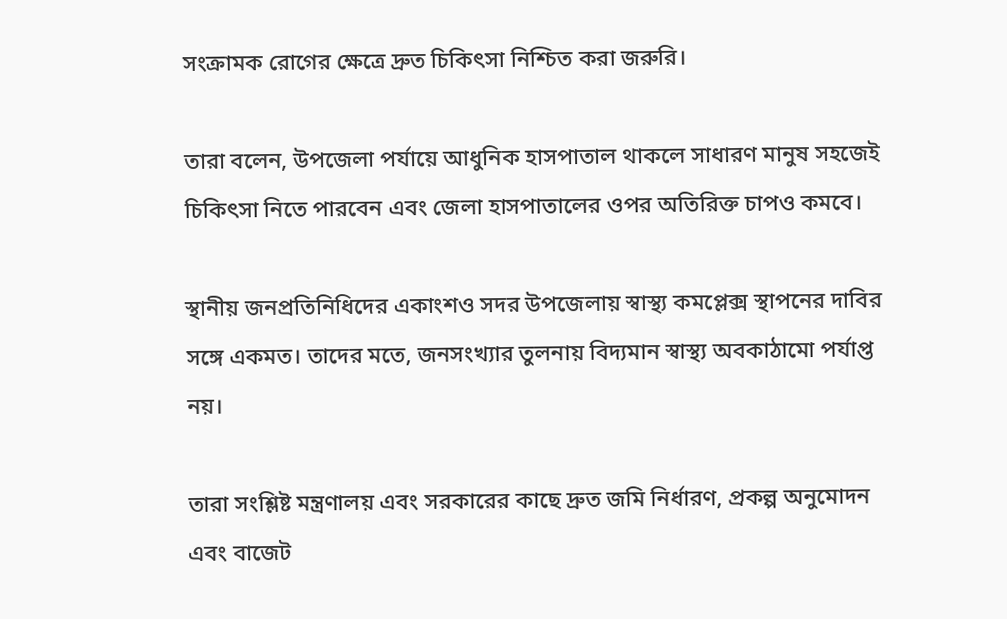সংক্রামক রোগের ক্ষেত্রে দ্রুত চিকিৎসা নিশ্চিত করা জরুরি।

তারা বলেন, উপজেলা পর্যায়ে আধুনিক হাসপাতাল থাকলে সাধারণ মানুষ সহজেই চিকিৎসা নিতে পারবেন এবং জেলা হাসপাতালের ওপর অতিরিক্ত চাপও কমবে।

স্থানীয় জনপ্রতিনিধিদের একাংশও সদর উপজেলায় স্বাস্থ্য কমপ্লেক্স স্থাপনের দাবির সঙ্গে একমত। তাদের মতে, জনসংখ্যার তুলনায় বিদ্যমান স্বাস্থ্য অবকাঠামো পর্যাপ্ত নয়।

তারা সংশ্লিষ্ট মন্ত্রণালয় এবং সরকারের কাছে দ্রুত জমি নির্ধারণ, প্রকল্প অনুমোদন এবং বাজেট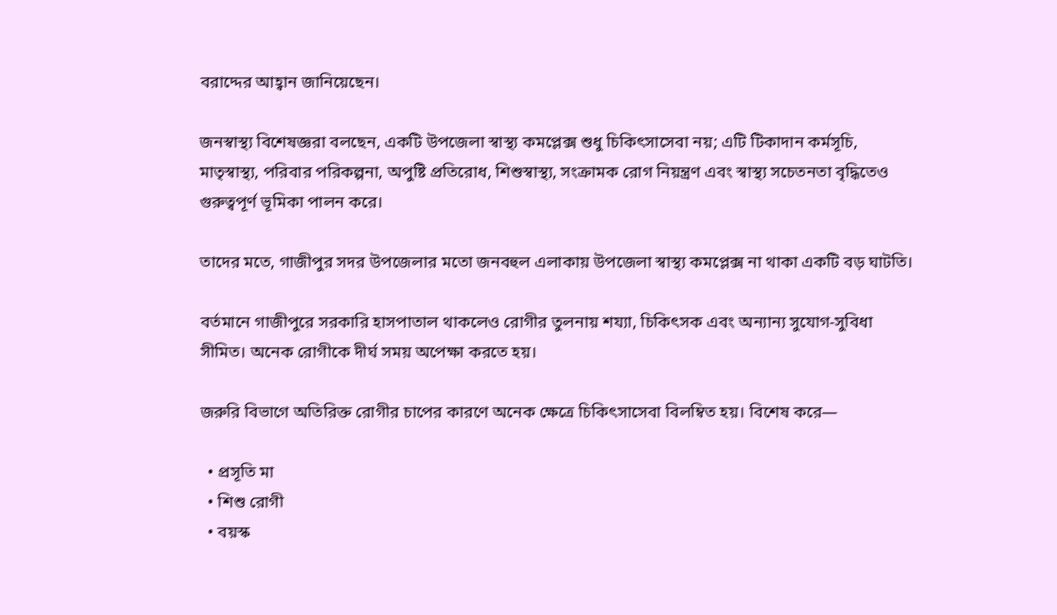বরাদ্দের আহ্বান জানিয়েছেন।

জনস্বাস্থ্য বিশেষজ্ঞরা বলছেন, একটি উপজেলা স্বাস্থ্য কমপ্লেক্স শুধু চিকিৎসাসেবা নয়; এটি টিকাদান কর্মসূচি, মাতৃস্বাস্থ্য, পরিবার পরিকল্পনা, অপুষ্টি প্রতিরোধ, শিশুস্বাস্থ্য, সংক্রামক রোগ নিয়ন্ত্রণ এবং স্বাস্থ্য সচেতনতা বৃদ্ধিতেও গুরুত্বপূর্ণ ভূমিকা পালন করে।

তাদের মতে, গাজীপুর সদর উপজেলার মতো জনবহুল এলাকায় উপজেলা স্বাস্থ্য কমপ্লেক্স না থাকা একটি বড় ঘাটতি।

বর্তমানে গাজীপুরে সরকারি হাসপাতাল থাকলেও রোগীর তুলনায় শয্যা, চিকিৎসক এবং অন্যান্য সুযোগ-সুবিধা সীমিত। অনেক রোগীকে দীর্ঘ সময় অপেক্ষা করতে হয়।

জরুরি বিভাগে অতিরিক্ত রোগীর চাপের কারণে অনেক ক্ষেত্রে চিকিৎসাসেবা বিলম্বিত হয়। বিশেষ করে—

  • প্রসূতি মা
  • শিশু রোগী
  • বয়স্ক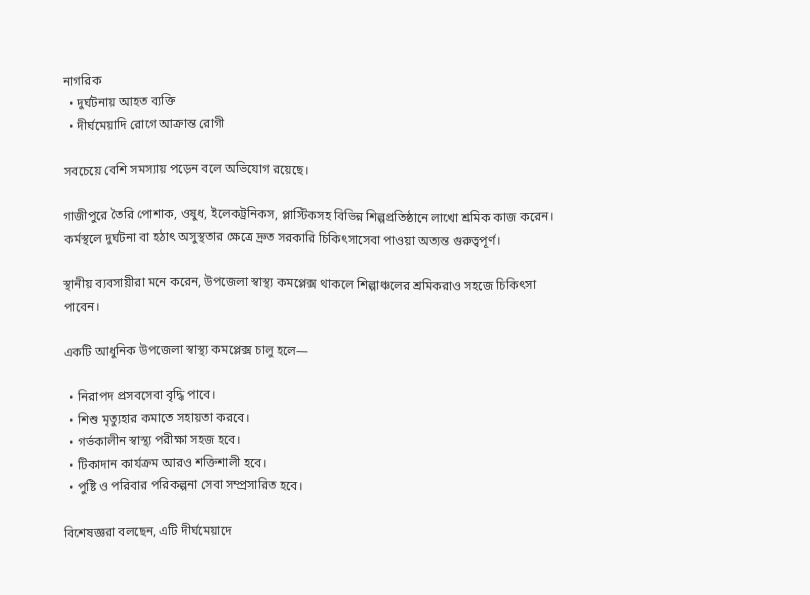নাগরিক
  • দুর্ঘটনায় আহত ব্যক্তি
  • দীর্ঘমেয়াদি রোগে আক্রান্ত রোগী

সবচেয়ে বেশি সমস্যায় পড়েন বলে অভিযোগ রয়েছে।

গাজীপুরে তৈরি পোশাক, ওষুধ, ইলেকট্রনিকস, প্লাস্টিকসহ বিভিন্ন শিল্পপ্রতিষ্ঠানে লাখো শ্রমিক কাজ করেন। কর্মস্থলে দুর্ঘটনা বা হঠাৎ অসুস্থতার ক্ষেত্রে দ্রুত সরকারি চিকিৎসাসেবা পাওয়া অত্যন্ত গুরুত্বপূর্ণ।

স্থানীয় ব্যবসায়ীরা মনে করেন, উপজেলা স্বাস্থ্য কমপ্লেক্স থাকলে শিল্পাঞ্চলের শ্রমিকরাও সহজে চিকিৎসা পাবেন।

একটি আধুনিক উপজেলা স্বাস্থ্য কমপ্লেক্স চালু হলে—

  • নিরাপদ প্রসবসেবা বৃদ্ধি পাবে।
  • শিশু মৃত্যুহার কমাতে সহায়তা করবে।
  • গর্ভকালীন স্বাস্থ্য পরীক্ষা সহজ হবে।
  • টিকাদান কার্যক্রম আরও শক্তিশালী হবে।
  • পুষ্টি ও পরিবার পরিকল্পনা সেবা সম্প্রসারিত হবে।

বিশেষজ্ঞরা বলছেন, এটি দীর্ঘমেয়াদে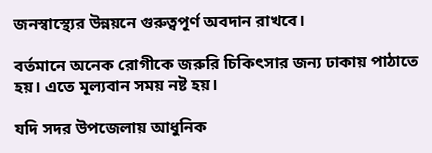জনস্বাস্থ্যের উন্নয়নে গুরুত্বপূর্ণ অবদান রাখবে।

বর্তমানে অনেক রোগীকে জরুরি চিকিৎসার জন্য ঢাকায় পাঠাতে হয়। এতে মূল্যবান সময় নষ্ট হয়।

যদি সদর উপজেলায় আধুনিক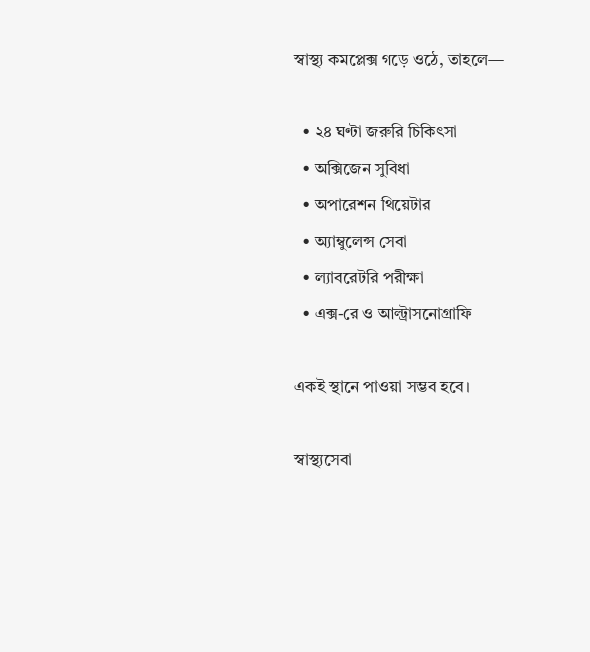স্বাস্থ্য কমপ্লেক্স গড়ে ওঠে, তাহলে—

  • ২৪ ঘণ্টা জরুরি চিকিৎসা
  • অক্সিজেন সুবিধা
  • অপারেশন থিয়েটার
  • অ্যাম্বুলেন্স সেবা
  • ল্যাবরেটরি পরীক্ষা
  • এক্স-রে ও আল্ট্রাসনোগ্রাফি

একই স্থানে পাওয়া সম্ভব হবে।

স্বাস্থ্যসেবা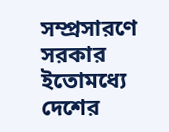সম্প্রসারণে সরকার ইতোমধ্যে দেশের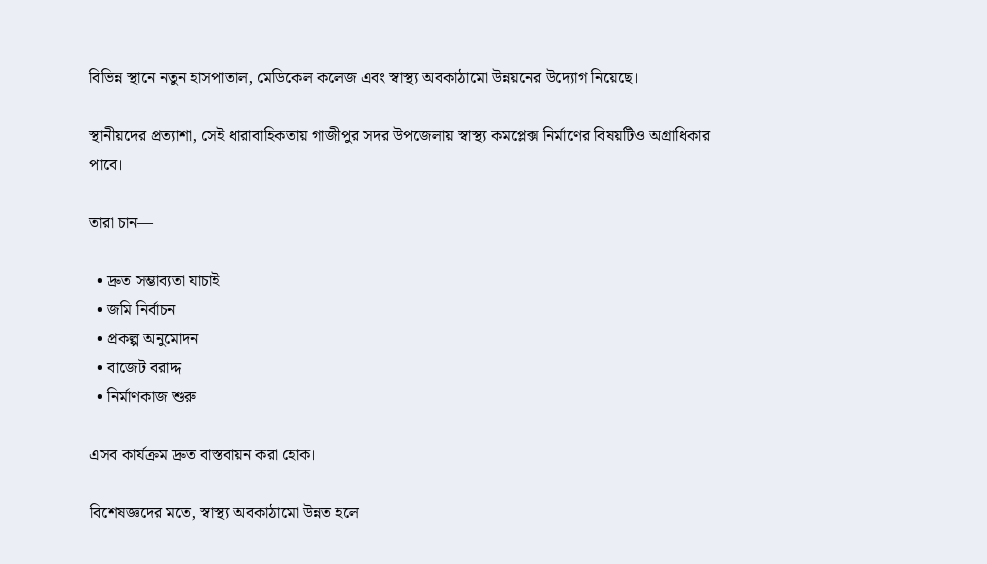বিভিন্ন স্থানে নতুন হাসপাতাল, মেডিকেল কলেজ এবং স্বাস্থ্য অবকাঠামো উন্নয়নের উদ্যোগ নিয়েছে।

স্থানীয়দের প্রত্যাশা, সেই ধারাবাহিকতায় গাজীপুর সদর উপজেলায় স্বাস্থ্য কমপ্লেক্স নির্মাণের বিষয়টিও অগ্রাধিকার পাবে।

তারা চান—

  • দ্রুত সম্ভাব্যতা যাচাই
  • জমি নির্বাচন
  • প্রকল্প অনুমোদন
  • বাজেট বরাদ্দ
  • নির্মাণকাজ শুরু

এসব কার্যক্রম দ্রুত বাস্তবায়ন করা হোক।

বিশেষজ্ঞদের মতে, স্বাস্থ্য অবকাঠামো উন্নত হলে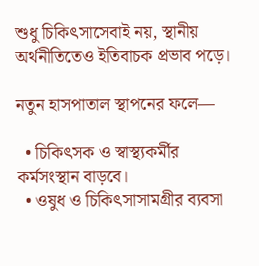শুধু চিকিৎসাসেবাই নয়, স্থানীয় অর্থনীতিতেও ইতিবাচক প্রভাব পড়ে।

নতুন হাসপাতাল স্থাপনের ফলে—

  • চিকিৎসক ও স্বাস্থ্যকর্মীর কর্মসংস্থান বাড়বে।
  • ওষুধ ও চিকিৎসাসামগ্রীর ব্যবসা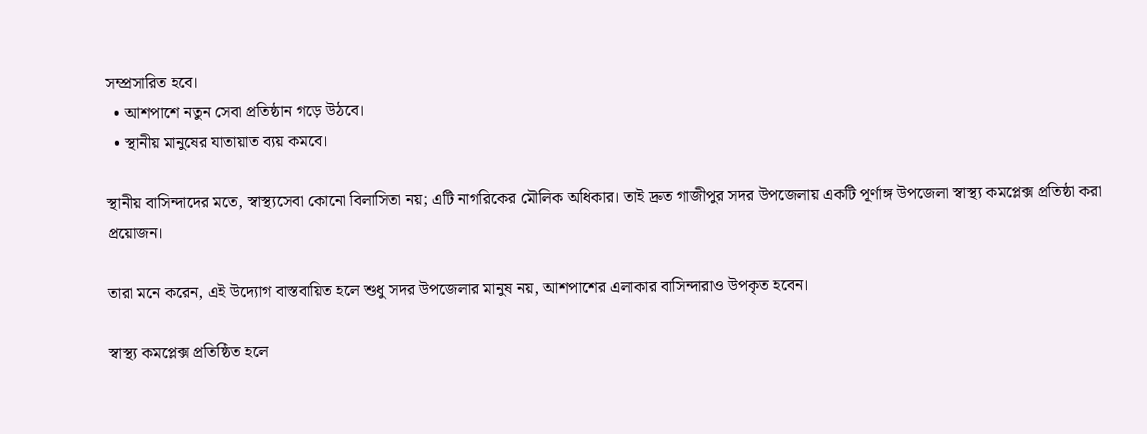সম্প্রসারিত হবে।
  • আশপাশে নতুন সেবা প্রতিষ্ঠান গড়ে উঠবে।
  • স্থানীয় মানুষের যাতায়াত ব্যয় কমবে।

স্থানীয় বাসিন্দাদের মতে, স্বাস্থ্যসেবা কোনো বিলাসিতা নয়; এটি নাগরিকের মৌলিক অধিকার। তাই দ্রুত গাজীপুর সদর উপজেলায় একটি পূর্ণাঙ্গ উপজেলা স্বাস্থ্য কমপ্লেক্স প্রতিষ্ঠা করা প্রয়োজন।

তারা মনে করেন, এই উদ্যোগ বাস্তবায়িত হলে শুধু সদর উপজেলার মানুষ নয়, আশপাশের এলাকার বাসিন্দারাও উপকৃত হবেন।

স্বাস্থ্য কমপ্লেক্স প্রতিষ্ঠিত হলে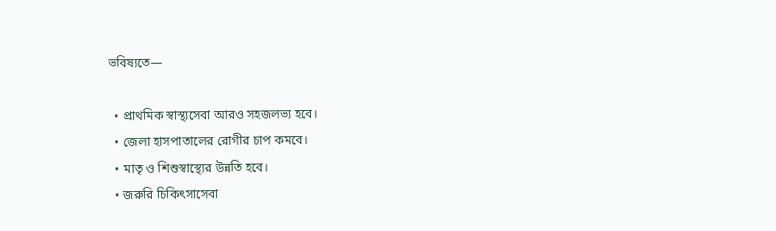ভবিষ্যতে—

  • প্রাথমিক স্বাস্থ্যসেবা আরও সহজলভ্য হবে।
  • জেলা হাসপাতালের রোগীর চাপ কমবে।
  • মাতৃ ও শিশুস্বাস্থ্যের উন্নতি হবে।
  • জরুরি চিকিৎসাসেবা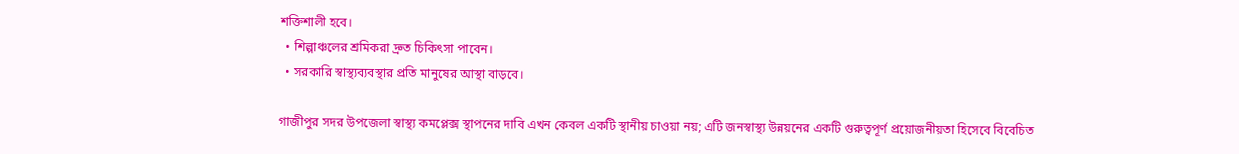শক্তিশালী হবে।
  • শিল্পাঞ্চলের শ্রমিকরা দ্রুত চিকিৎসা পাবেন।
  • সরকারি স্বাস্থ্যব্যবস্থার প্রতি মানুষের আস্থা বাড়বে।

গাজীপুর সদর উপজেলা স্বাস্থ্য কমপ্লেক্স স্থাপনের দাবি এখন কেবল একটি স্থানীয় চাওয়া নয়; এটি জনস্বাস্থ্য উন্নয়নের একটি গুরুত্বপূর্ণ প্রয়োজনীয়তা হিসেবে বিবেচিত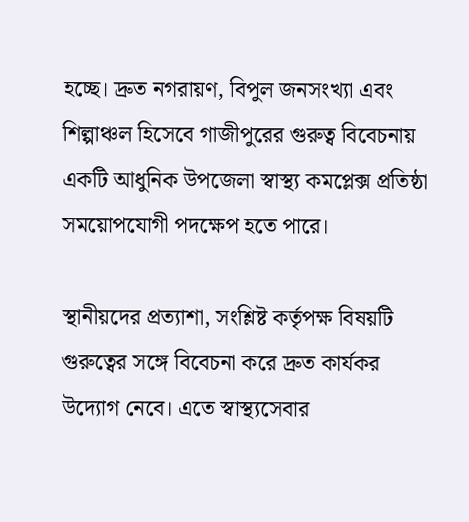হচ্ছে। দ্রুত নগরায়ণ, বিপুল জনসংখ্যা এবং শিল্পাঞ্চল হিসেবে গাজীপুরের গুরুত্ব বিবেচনায় একটি আধুনিক উপজেলা স্বাস্থ্য কমপ্লেক্স প্রতিষ্ঠা সময়োপযোগী পদক্ষেপ হতে পারে।

স্থানীয়দের প্রত্যাশা, সংশ্লিষ্ট কর্তৃপক্ষ বিষয়টি গুরুত্বের সঙ্গে বিবেচনা করে দ্রুত কার্যকর উদ্যোগ নেবে। এতে স্বাস্থ্যসেবার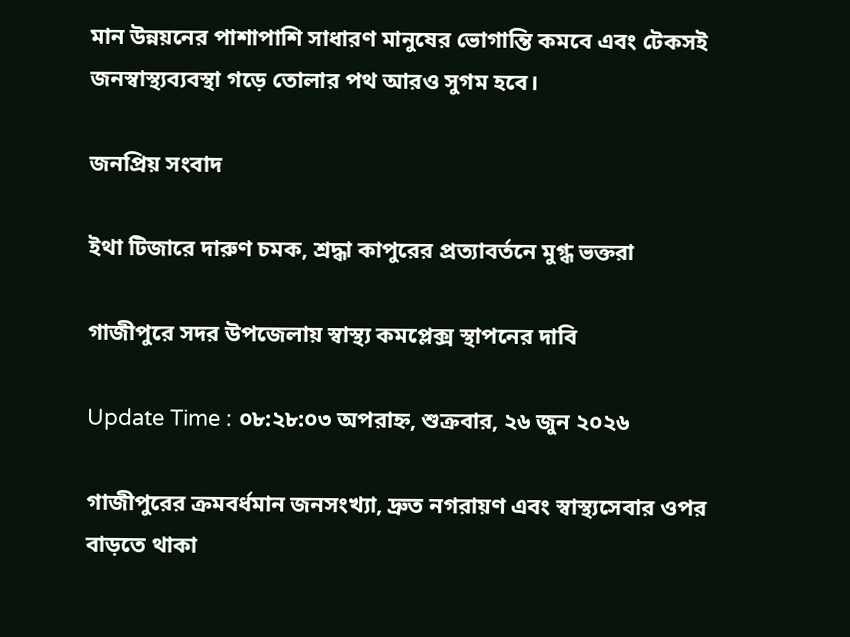মান উন্নয়নের পাশাপাশি সাধারণ মানুষের ভোগান্তি কমবে এবং টেকসই জনস্বাস্থ্যব্যবস্থা গড়ে তোলার পথ আরও সুগম হবে।

জনপ্রিয় সংবাদ

ইথা টিজারে দারুণ চমক, শ্রদ্ধা কাপুরের প্রত্যাবর্তনে মুগ্ধ ভক্তরা

গাজীপুরে সদর উপজেলায় স্বাস্থ্য কমপ্লেক্স স্থাপনের দাবি

Update Time : ০৮:২৮:০৩ অপরাহ্ন, শুক্রবার, ২৬ জুন ২০২৬

গাজীপুরের ক্রমবর্ধমান জনসংখ্যা, দ্রুত নগরায়ণ এবং স্বাস্থ্যসেবার ওপর বাড়তে থাকা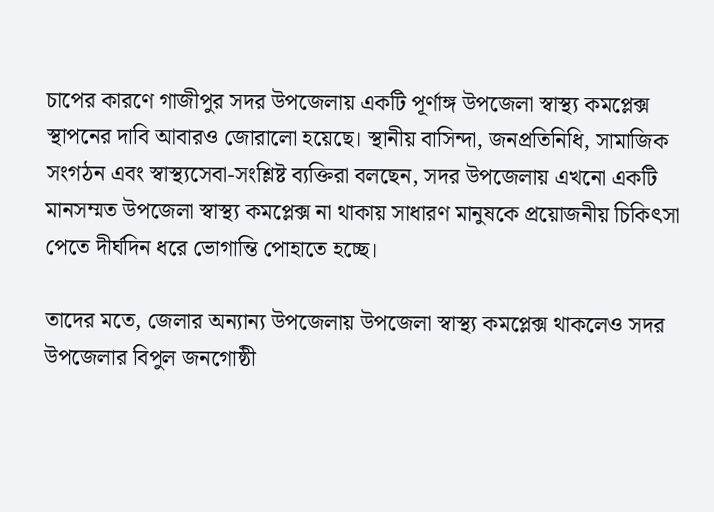চাপের কারণে গাজীপুর সদর উপজেলায় একটি পূর্ণাঙ্গ উপজেলা স্বাস্থ্য কমপ্লেক্স স্থাপনের দাবি আবারও জোরালো হয়েছে। স্থানীয় বাসিন্দা, জনপ্রতিনিধি, সামাজিক সংগঠন এবং স্বাস্থ্যসেবা-সংশ্লিষ্ট ব্যক্তিরা বলছেন, সদর উপজেলায় এখনো একটি মানসম্মত উপজেলা স্বাস্থ্য কমপ্লেক্স না থাকায় সাধারণ মানুষকে প্রয়োজনীয় চিকিৎসা পেতে দীর্ঘদিন ধরে ভোগান্তি পোহাতে হচ্ছে।

তাদের মতে, জেলার অন্যান্য উপজেলায় উপজেলা স্বাস্থ্য কমপ্লেক্স থাকলেও সদর উপজেলার বিপুল জনগোষ্ঠী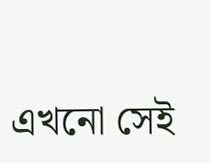এখনো সেই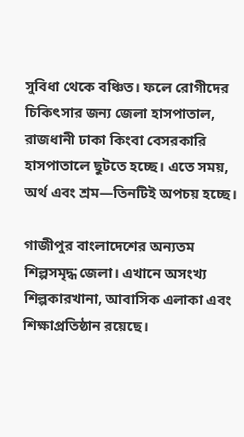সুবিধা থেকে বঞ্চিত। ফলে রোগীদের চিকিৎসার জন্য জেলা হাসপাতাল, রাজধানী ঢাকা কিংবা বেসরকারি হাসপাতালে ছুটতে হচ্ছে। এতে সময়, অর্থ এবং শ্রম—তিনটিই অপচয় হচ্ছে।

গাজীপুর বাংলাদেশের অন্যতম শিল্পসমৃদ্ধ জেলা। এখানে অসংখ্য শিল্পকারখানা, আবাসিক এলাকা এবং শিক্ষাপ্রতিষ্ঠান রয়েছে।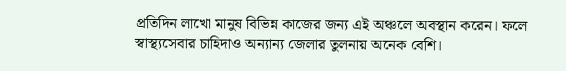প্রতিদিন লাখো মানুষ বিভিন্ন কাজের জন্য এই অঞ্চলে অবস্থান করেন। ফলে স্বাস্থ্যসেবার চাহিদাও অন্যান্য জেলার তুলনায় অনেক বেশি।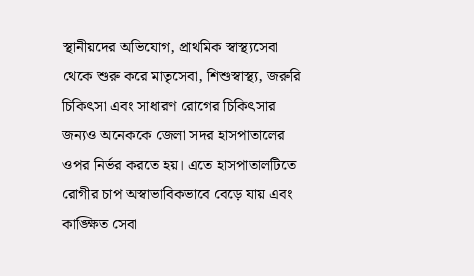স্থানীয়দের অভিযোগ, প্রাথমিক স্বাস্থ্যসেবা থেকে শুরু করে মাতৃসেবা, শিশুস্বাস্থ্য, জরুরি চিকিৎসা এবং সাধারণ রোগের চিকিৎসার জন্যও অনেককে জেলা সদর হাসপাতালের ওপর নির্ভর করতে হয়। এতে হাসপাতালটিতে রোগীর চাপ অস্বাভাবিকভাবে বেড়ে যায় এবং কাঙ্ক্ষিত সেবা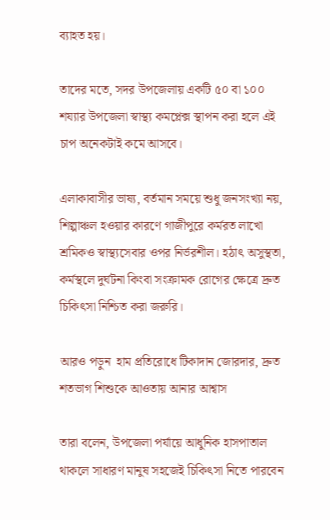ব্যাহত হয়।

তাদের মতে, সদর উপজেলায় একটি ৫০ বা ১০০ শয্যার উপজেলা স্বাস্থ্য কমপ্লেক্স স্থাপন করা হলে এই চাপ অনেকটাই কমে আসবে।

এলাকাবাসীর ভাষ্য, বর্তমান সময়ে শুধু জনসংখ্যা নয়, শিল্পাঞ্চল হওয়ার কারণে গাজীপুরে কর্মরত লাখো শ্রমিকও স্বাস্থ্যসেবার ওপর নির্ভরশীল। হঠাৎ অসুস্থতা, কর্মস্থলে দুর্ঘটনা কিংবা সংক্রামক রোগের ক্ষেত্রে দ্রুত চিকিৎসা নিশ্চিত করা জরুরি।

আরও পড়ুন  হাম প্রতিরোধে টিকাদান জোরদার, দ্রুত শতভাগ শিশুকে আওতায় আনার আশ্বাস

তারা বলেন, উপজেলা পর্যায়ে আধুনিক হাসপাতাল থাকলে সাধারণ মানুষ সহজেই চিকিৎসা নিতে পারবেন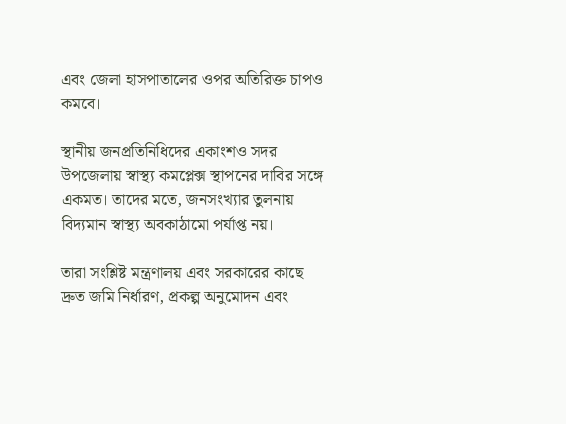এবং জেলা হাসপাতালের ওপর অতিরিক্ত চাপও কমবে।

স্থানীয় জনপ্রতিনিধিদের একাংশও সদর উপজেলায় স্বাস্থ্য কমপ্লেক্স স্থাপনের দাবির সঙ্গে একমত। তাদের মতে, জনসংখ্যার তুলনায় বিদ্যমান স্বাস্থ্য অবকাঠামো পর্যাপ্ত নয়।

তারা সংশ্লিষ্ট মন্ত্রণালয় এবং সরকারের কাছে দ্রুত জমি নির্ধারণ, প্রকল্প অনুমোদন এবং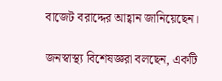বাজেট বরাদ্দের আহ্বান জানিয়েছেন।

জনস্বাস্থ্য বিশেষজ্ঞরা বলছেন, একটি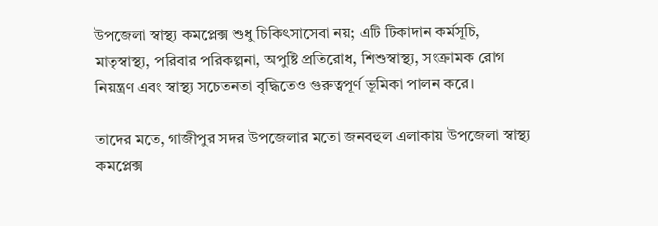উপজেলা স্বাস্থ্য কমপ্লেক্স শুধু চিকিৎসাসেবা নয়; এটি টিকাদান কর্মসূচি, মাতৃস্বাস্থ্য, পরিবার পরিকল্পনা, অপুষ্টি প্রতিরোধ, শিশুস্বাস্থ্য, সংক্রামক রোগ নিয়ন্ত্রণ এবং স্বাস্থ্য সচেতনতা বৃদ্ধিতেও গুরুত্বপূর্ণ ভূমিকা পালন করে।

তাদের মতে, গাজীপুর সদর উপজেলার মতো জনবহুল এলাকায় উপজেলা স্বাস্থ্য কমপ্লেক্স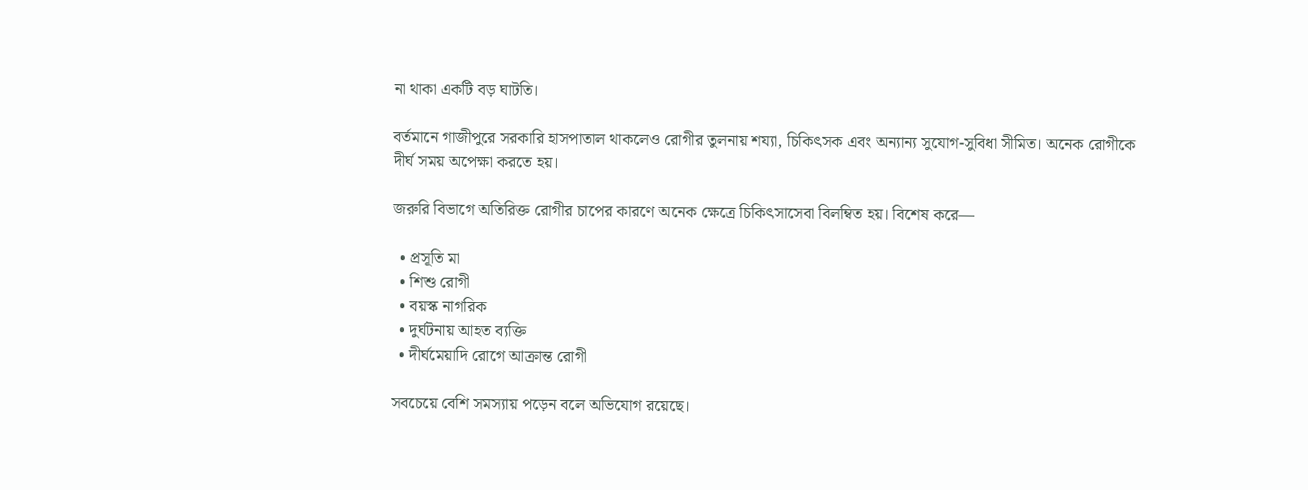না থাকা একটি বড় ঘাটতি।

বর্তমানে গাজীপুরে সরকারি হাসপাতাল থাকলেও রোগীর তুলনায় শয্যা, চিকিৎসক এবং অন্যান্য সুযোগ-সুবিধা সীমিত। অনেক রোগীকে দীর্ঘ সময় অপেক্ষা করতে হয়।

জরুরি বিভাগে অতিরিক্ত রোগীর চাপের কারণে অনেক ক্ষেত্রে চিকিৎসাসেবা বিলম্বিত হয়। বিশেষ করে—

  • প্রসূতি মা
  • শিশু রোগী
  • বয়স্ক নাগরিক
  • দুর্ঘটনায় আহত ব্যক্তি
  • দীর্ঘমেয়াদি রোগে আক্রান্ত রোগী

সবচেয়ে বেশি সমস্যায় পড়েন বলে অভিযোগ রয়েছে।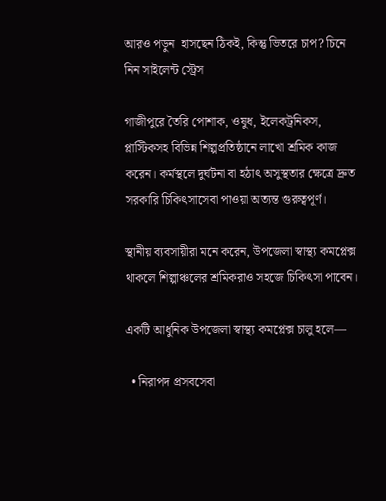আরও পড়ুন  হাসছেন ঠিকই, কিন্তু ভিতরে চাপ? চিনে নিন সাইলেন্ট স্ট্রেস

গাজীপুরে তৈরি পোশাক, ওষুধ, ইলেকট্রনিকস, প্লাস্টিকসহ বিভিন্ন শিল্পপ্রতিষ্ঠানে লাখো শ্রমিক কাজ করেন। কর্মস্থলে দুর্ঘটনা বা হঠাৎ অসুস্থতার ক্ষেত্রে দ্রুত সরকারি চিকিৎসাসেবা পাওয়া অত্যন্ত গুরুত্বপূর্ণ।

স্থানীয় ব্যবসায়ীরা মনে করেন, উপজেলা স্বাস্থ্য কমপ্লেক্স থাকলে শিল্পাঞ্চলের শ্রমিকরাও সহজে চিকিৎসা পাবেন।

একটি আধুনিক উপজেলা স্বাস্থ্য কমপ্লেক্স চালু হলে—

  • নিরাপদ প্রসবসেবা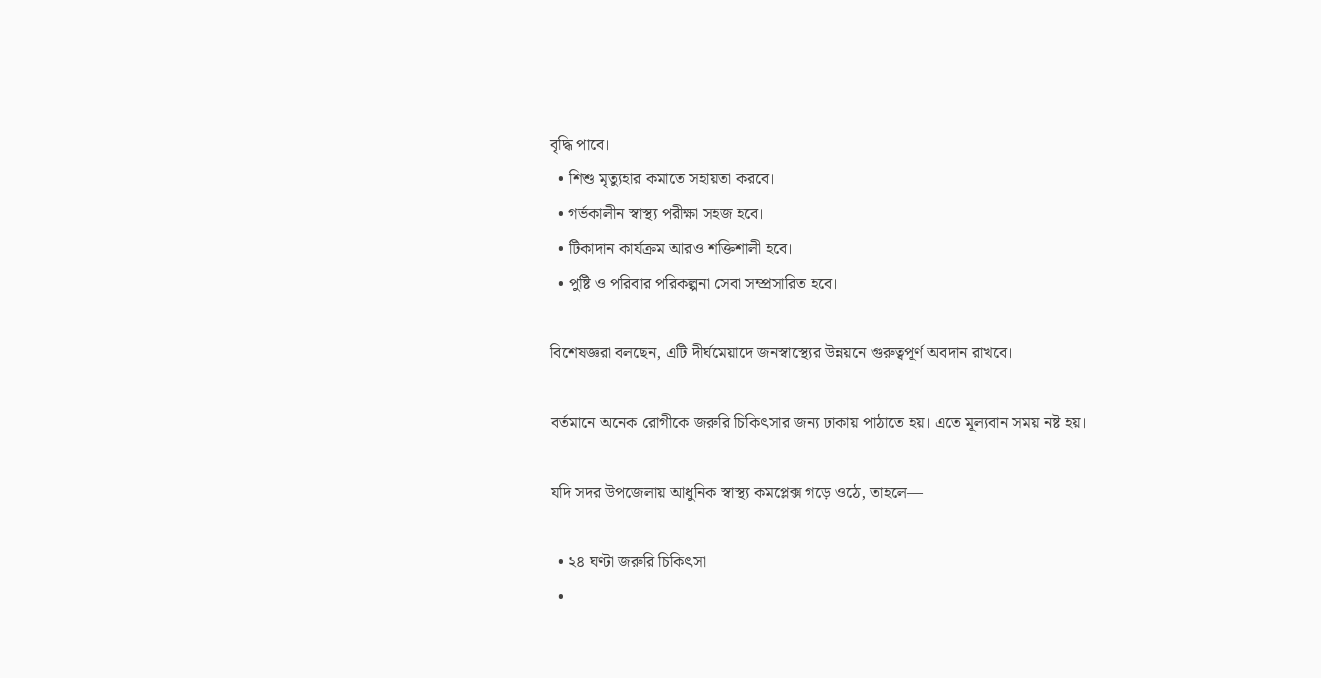বৃদ্ধি পাবে।
  • শিশু মৃত্যুহার কমাতে সহায়তা করবে।
  • গর্ভকালীন স্বাস্থ্য পরীক্ষা সহজ হবে।
  • টিকাদান কার্যক্রম আরও শক্তিশালী হবে।
  • পুষ্টি ও পরিবার পরিকল্পনা সেবা সম্প্রসারিত হবে।

বিশেষজ্ঞরা বলছেন, এটি দীর্ঘমেয়াদে জনস্বাস্থ্যের উন্নয়নে গুরুত্বপূর্ণ অবদান রাখবে।

বর্তমানে অনেক রোগীকে জরুরি চিকিৎসার জন্য ঢাকায় পাঠাতে হয়। এতে মূল্যবান সময় নষ্ট হয়।

যদি সদর উপজেলায় আধুনিক স্বাস্থ্য কমপ্লেক্স গড়ে ওঠে, তাহলে—

  • ২৪ ঘণ্টা জরুরি চিকিৎসা
  •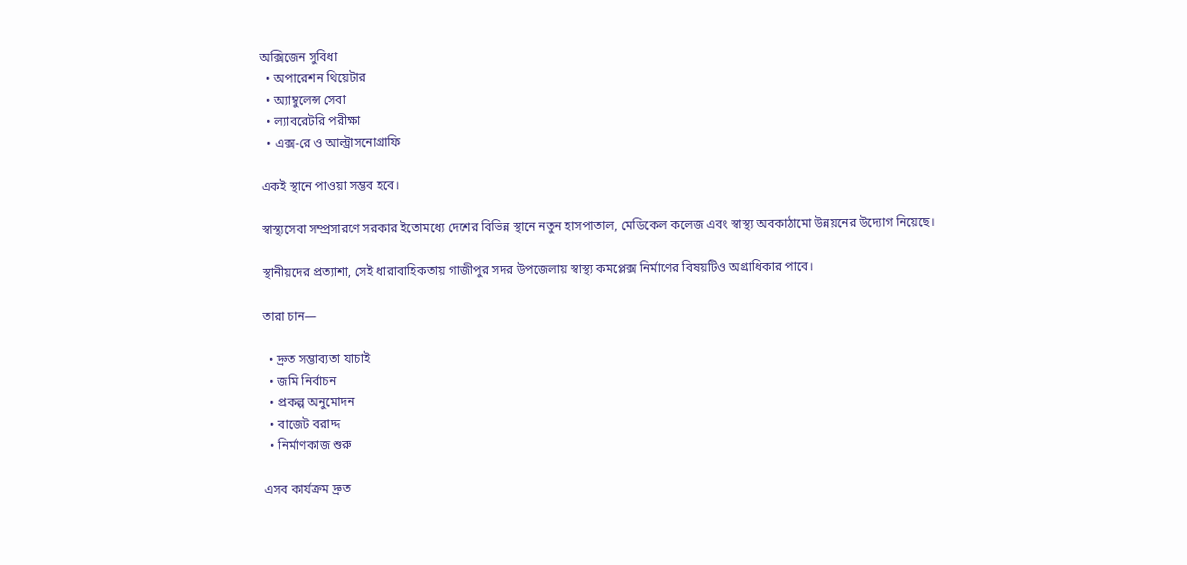অক্সিজেন সুবিধা
  • অপারেশন থিয়েটার
  • অ্যাম্বুলেন্স সেবা
  • ল্যাবরেটরি পরীক্ষা
  • এক্স-রে ও আল্ট্রাসনোগ্রাফি

একই স্থানে পাওয়া সম্ভব হবে।

স্বাস্থ্যসেবা সম্প্রসারণে সরকার ইতোমধ্যে দেশের বিভিন্ন স্থানে নতুন হাসপাতাল, মেডিকেল কলেজ এবং স্বাস্থ্য অবকাঠামো উন্নয়নের উদ্যোগ নিয়েছে।

স্থানীয়দের প্রত্যাশা, সেই ধারাবাহিকতায় গাজীপুর সদর উপজেলায় স্বাস্থ্য কমপ্লেক্স নির্মাণের বিষয়টিও অগ্রাধিকার পাবে।

তারা চান—

  • দ্রুত সম্ভাব্যতা যাচাই
  • জমি নির্বাচন
  • প্রকল্প অনুমোদন
  • বাজেট বরাদ্দ
  • নির্মাণকাজ শুরু

এসব কার্যক্রম দ্রুত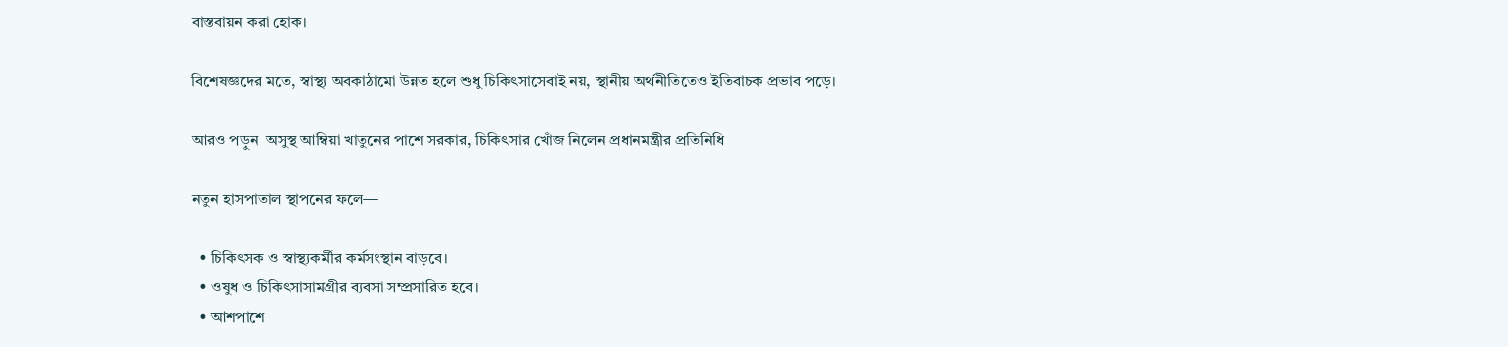বাস্তবায়ন করা হোক।

বিশেষজ্ঞদের মতে, স্বাস্থ্য অবকাঠামো উন্নত হলে শুধু চিকিৎসাসেবাই নয়, স্থানীয় অর্থনীতিতেও ইতিবাচক প্রভাব পড়ে।

আরও পড়ুন  অসুস্থ আম্বিয়া খাতুনের পাশে সরকার, চিকিৎসার খোঁজ নিলেন প্রধানমন্ত্রীর প্রতিনিধি

নতুন হাসপাতাল স্থাপনের ফলে—

  • চিকিৎসক ও স্বাস্থ্যকর্মীর কর্মসংস্থান বাড়বে।
  • ওষুধ ও চিকিৎসাসামগ্রীর ব্যবসা সম্প্রসারিত হবে।
  • আশপাশে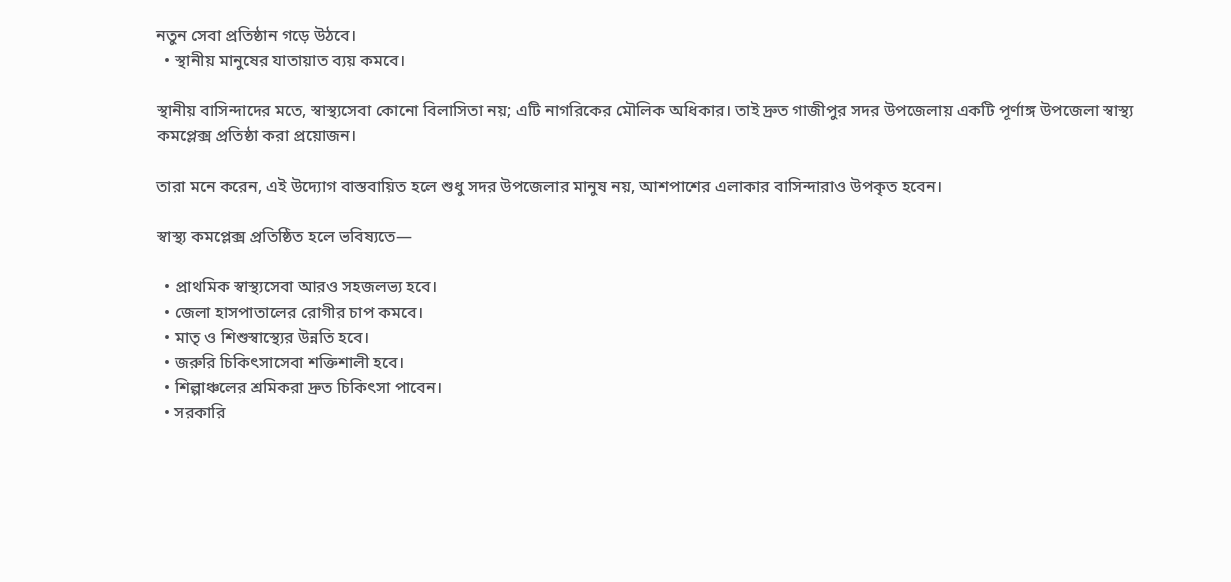নতুন সেবা প্রতিষ্ঠান গড়ে উঠবে।
  • স্থানীয় মানুষের যাতায়াত ব্যয় কমবে।

স্থানীয় বাসিন্দাদের মতে, স্বাস্থ্যসেবা কোনো বিলাসিতা নয়; এটি নাগরিকের মৌলিক অধিকার। তাই দ্রুত গাজীপুর সদর উপজেলায় একটি পূর্ণাঙ্গ উপজেলা স্বাস্থ্য কমপ্লেক্স প্রতিষ্ঠা করা প্রয়োজন।

তারা মনে করেন, এই উদ্যোগ বাস্তবায়িত হলে শুধু সদর উপজেলার মানুষ নয়, আশপাশের এলাকার বাসিন্দারাও উপকৃত হবেন।

স্বাস্থ্য কমপ্লেক্স প্রতিষ্ঠিত হলে ভবিষ্যতে—

  • প্রাথমিক স্বাস্থ্যসেবা আরও সহজলভ্য হবে।
  • জেলা হাসপাতালের রোগীর চাপ কমবে।
  • মাতৃ ও শিশুস্বাস্থ্যের উন্নতি হবে।
  • জরুরি চিকিৎসাসেবা শক্তিশালী হবে।
  • শিল্পাঞ্চলের শ্রমিকরা দ্রুত চিকিৎসা পাবেন।
  • সরকারি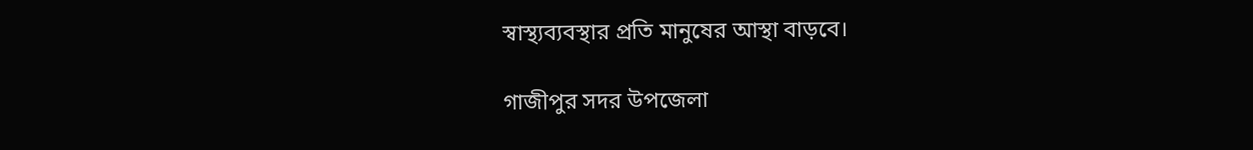স্বাস্থ্যব্যবস্থার প্রতি মানুষের আস্থা বাড়বে।

গাজীপুর সদর উপজেলা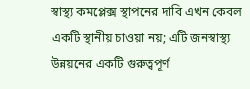স্বাস্থ্য কমপ্লেক্স স্থাপনের দাবি এখন কেবল একটি স্থানীয় চাওয়া নয়; এটি জনস্বাস্থ্য উন্নয়নের একটি গুরুত্বপূর্ণ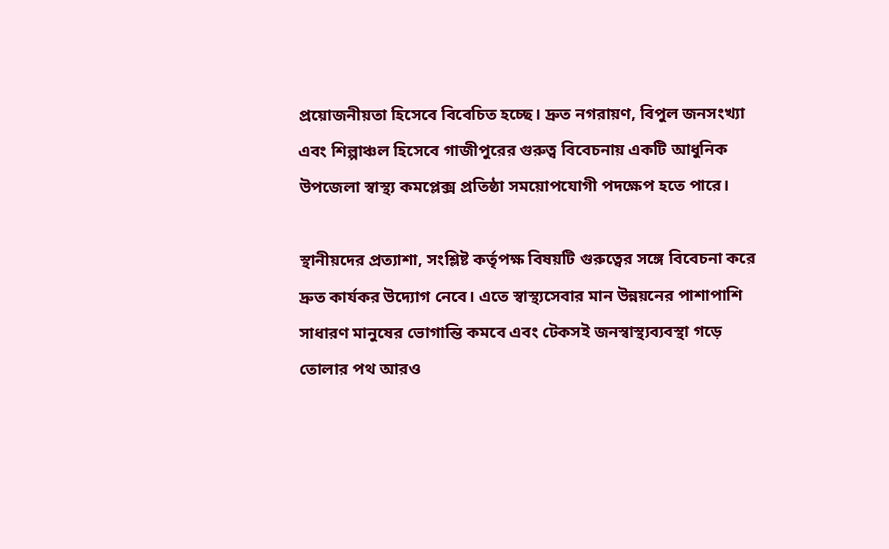প্রয়োজনীয়তা হিসেবে বিবেচিত হচ্ছে। দ্রুত নগরায়ণ, বিপুল জনসংখ্যা এবং শিল্পাঞ্চল হিসেবে গাজীপুরের গুরুত্ব বিবেচনায় একটি আধুনিক উপজেলা স্বাস্থ্য কমপ্লেক্স প্রতিষ্ঠা সময়োপযোগী পদক্ষেপ হতে পারে।

স্থানীয়দের প্রত্যাশা, সংশ্লিষ্ট কর্তৃপক্ষ বিষয়টি গুরুত্বের সঙ্গে বিবেচনা করে দ্রুত কার্যকর উদ্যোগ নেবে। এতে স্বাস্থ্যসেবার মান উন্নয়নের পাশাপাশি সাধারণ মানুষের ভোগান্তি কমবে এবং টেকসই জনস্বাস্থ্যব্যবস্থা গড়ে তোলার পথ আরও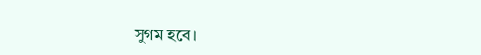সুগম হবে।